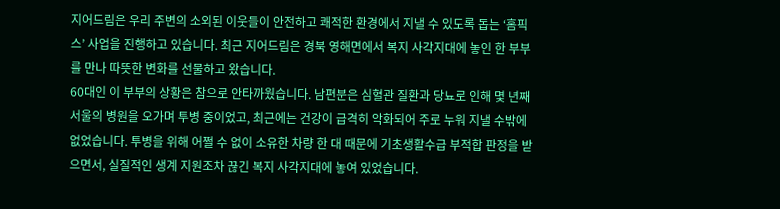지어드림은 우리 주변의 소외된 이웃들이 안전하고 쾌적한 환경에서 지낼 수 있도록 돕는 ‘홈픽스’ 사업을 진행하고 있습니다. 최근 지어드림은 경북 영해면에서 복지 사각지대에 놓인 한 부부를 만나 따뜻한 변화를 선물하고 왔습니다.
60대인 이 부부의 상황은 참으로 안타까웠습니다. 남편분은 심혈관 질환과 당뇨로 인해 몇 년째 서울의 병원을 오가며 투병 중이었고, 최근에는 건강이 급격히 악화되어 주로 누워 지낼 수밖에 없었습니다. 투병을 위해 어쩔 수 없이 소유한 차량 한 대 때문에 기초생활수급 부적합 판정을 받으면서, 실질적인 생계 지원조차 끊긴 복지 사각지대에 놓여 있었습니다.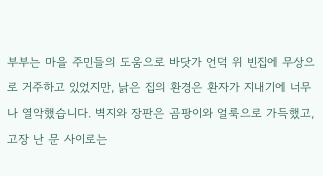부부는 마을 주민들의 도움으로 바닷가 언덕 위 빈집에 무상으로 거주하고 있었지만, 낡은 집의 환경은 환자가 지내기에 너무나 열악했습니다. 벽지와 장판은 곰팡이와 얼룩으로 가득했고, 고장 난 문 사이로는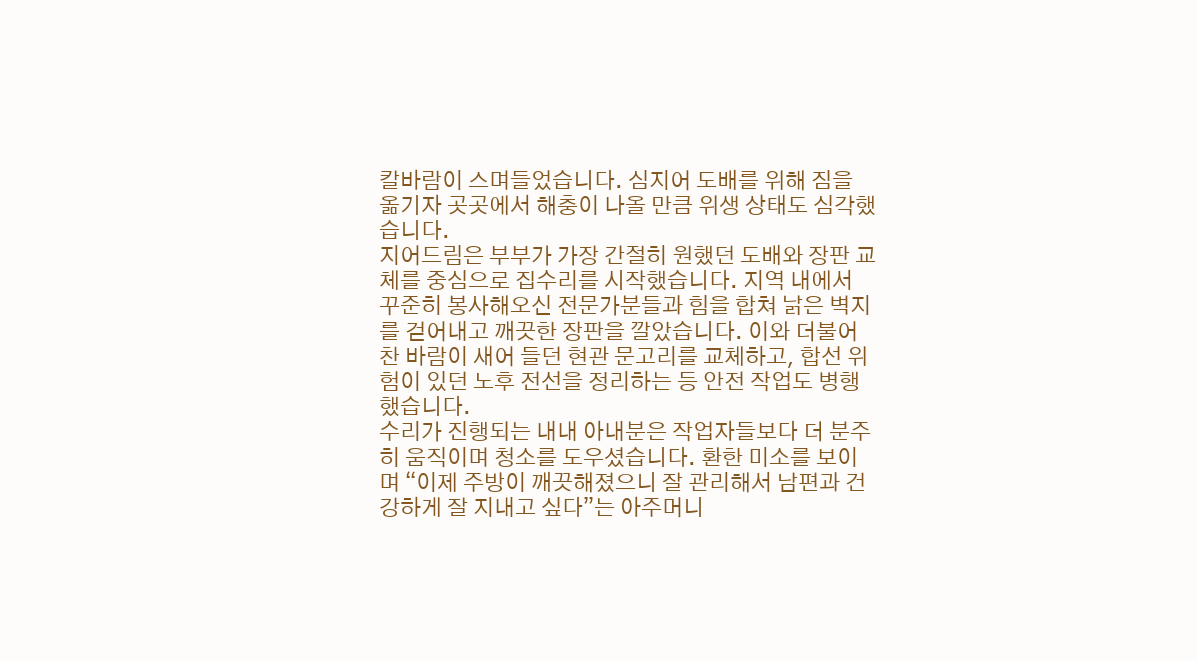칼바람이 스며들었습니다. 심지어 도배를 위해 짐을 옮기자 곳곳에서 해충이 나올 만큼 위생 상태도 심각했습니다.
지어드림은 부부가 가장 간절히 원했던 도배와 장판 교체를 중심으로 집수리를 시작했습니다. 지역 내에서 꾸준히 봉사해오신 전문가분들과 힘을 합쳐 낡은 벽지를 걷어내고 깨끗한 장판을 깔았습니다. 이와 더불어 찬 바람이 새어 들던 현관 문고리를 교체하고, 합선 위험이 있던 노후 전선을 정리하는 등 안전 작업도 병행했습니다.
수리가 진행되는 내내 아내분은 작업자들보다 더 분주히 움직이며 청소를 도우셨습니다. 환한 미소를 보이며 “이제 주방이 깨끗해졌으니 잘 관리해서 남편과 건강하게 잘 지내고 싶다”는 아주머니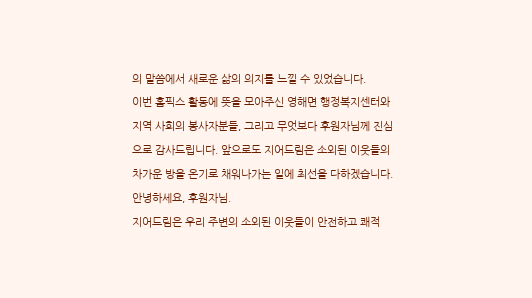의 말씀에서 새로운 삶의 의지를 느낄 수 있었습니다.
이번 홈픽스 활동에 뜻을 모아주신 영해면 행정복지센터와 지역 사회의 봉사자분들, 그리고 무엇보다 후원자님께 진심으로 감사드립니다. 앞으로도 지어드림은 소외된 이웃들의 차가운 방을 온기로 채워나가는 일에 최선을 다하겠습니다.
안녕하세요, 후원자님.
지어드림은 우리 주변의 소외된 이웃들이 안전하고 쾌적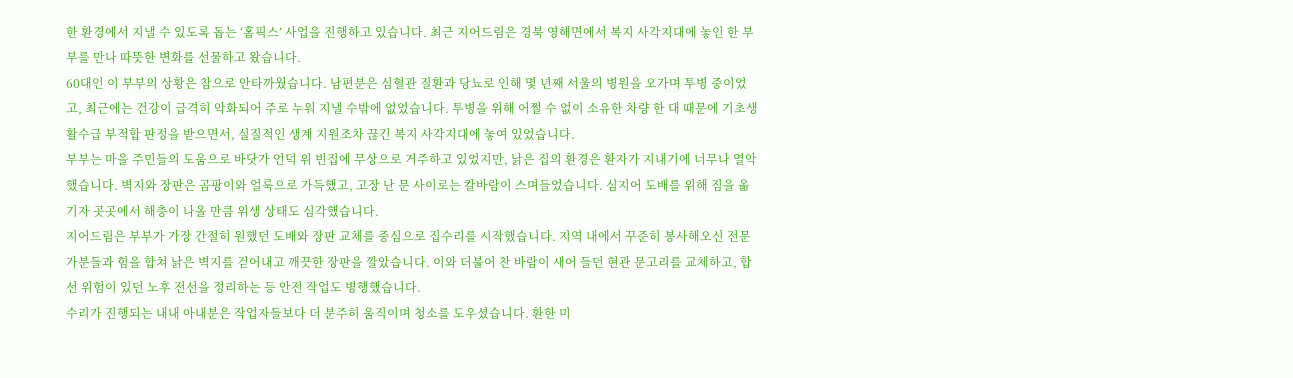한 환경에서 지낼 수 있도록 돕는 ‘홈픽스’ 사업을 진행하고 있습니다. 최근 지어드림은 경북 영해면에서 복지 사각지대에 놓인 한 부부를 만나 따뜻한 변화를 선물하고 왔습니다.
60대인 이 부부의 상황은 참으로 안타까웠습니다. 남편분은 심혈관 질환과 당뇨로 인해 몇 년째 서울의 병원을 오가며 투병 중이었고, 최근에는 건강이 급격히 악화되어 주로 누워 지낼 수밖에 없었습니다. 투병을 위해 어쩔 수 없이 소유한 차량 한 대 때문에 기초생활수급 부적합 판정을 받으면서, 실질적인 생계 지원조차 끊긴 복지 사각지대에 놓여 있었습니다.
부부는 마을 주민들의 도움으로 바닷가 언덕 위 빈집에 무상으로 거주하고 있었지만, 낡은 집의 환경은 환자가 지내기에 너무나 열악했습니다. 벽지와 장판은 곰팡이와 얼룩으로 가득했고, 고장 난 문 사이로는 칼바람이 스며들었습니다. 심지어 도배를 위해 짐을 옮기자 곳곳에서 해충이 나올 만큼 위생 상태도 심각했습니다.
지어드림은 부부가 가장 간절히 원했던 도배와 장판 교체를 중심으로 집수리를 시작했습니다. 지역 내에서 꾸준히 봉사해오신 전문가분들과 힘을 합쳐 낡은 벽지를 걷어내고 깨끗한 장판을 깔았습니다. 이와 더불어 찬 바람이 새어 들던 현관 문고리를 교체하고, 합선 위험이 있던 노후 전선을 정리하는 등 안전 작업도 병행했습니다.
수리가 진행되는 내내 아내분은 작업자들보다 더 분주히 움직이며 청소를 도우셨습니다. 환한 미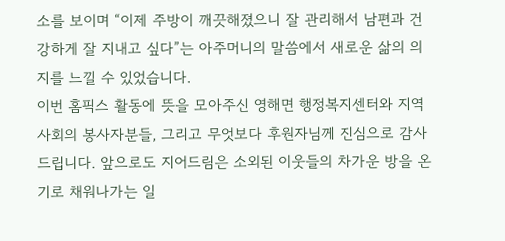소를 보이며 “이제 주방이 깨끗해졌으니 잘 관리해서 남편과 건강하게 잘 지내고 싶다”는 아주머니의 말씀에서 새로운 삶의 의지를 느낄 수 있었습니다.
이번 홈픽스 활동에 뜻을 모아주신 영해면 행정복지센터와 지역 사회의 봉사자분들, 그리고 무엇보다 후원자님께 진심으로 감사드립니다. 앞으로도 지어드림은 소외된 이웃들의 차가운 방을 온기로 채워나가는 일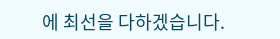에 최선을 다하겠습니다.